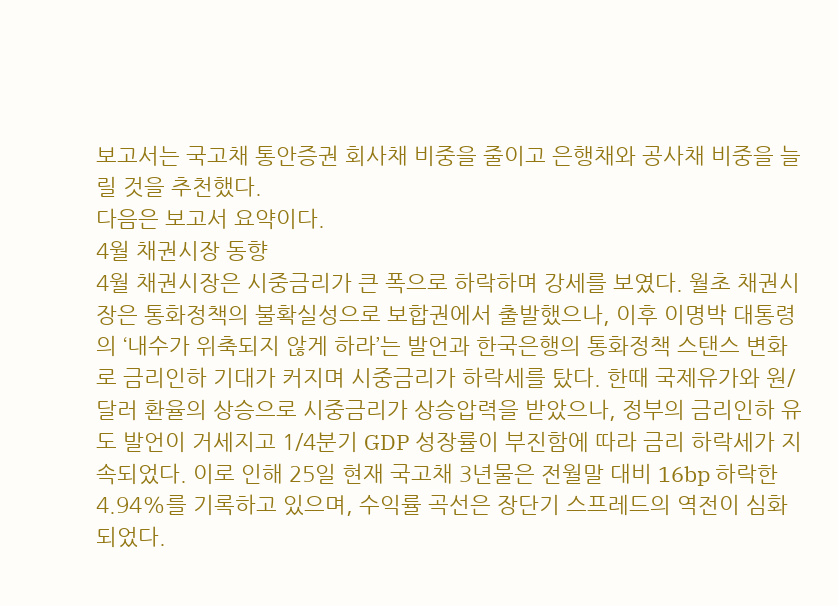보고서는 국고채 통안증권 회사채 비중을 줄이고 은행채와 공사채 비중을 늘릴 것을 추천했다.
다음은 보고서 요약이다.
4월 채권시장 동향
4월 채권시장은 시중금리가 큰 폭으로 하락하며 강세를 보였다. 월초 채권시장은 통화정책의 불확실성으로 보합권에서 출발했으나, 이후 이명박 대통령의 ‘내수가 위축되지 않게 하라’는 발언과 한국은행의 통화정책 스탠스 변화로 금리인하 기대가 커지며 시중금리가 하락세를 탔다. 한때 국제유가와 원/달러 환율의 상승으로 시중금리가 상승압력을 받았으나, 정부의 금리인하 유도 발언이 거세지고 1/4분기 GDP 성장률이 부진함에 따라 금리 하락세가 지속되었다. 이로 인해 25일 현재 국고채 3년물은 전월말 대비 16bp 하락한 4.94%를 기록하고 있으며, 수익률 곡선은 장단기 스프레드의 역전이 심화되었다.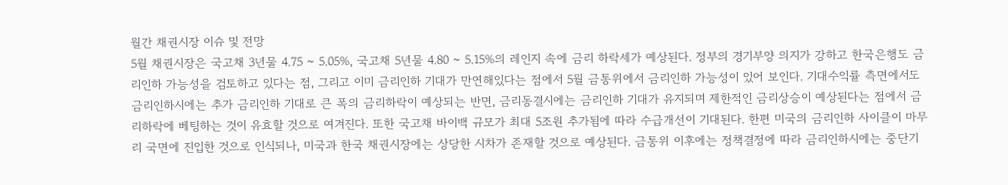월간 채권시장 이슈 및 전망
5월 채권시장은 국고채 3년물 4.75 ~ 5.05%, 국고채 5년물 4.80 ~ 5.15%의 레인지 속에 금리 하락세가 예상된다. 정부의 경기부양 의지가 강하고 한국은행도 금리인하 가능성을 검토하고 있다는 점, 그리고 이미 금리인하 기대가 만연해있다는 점에서 5월 금통위에서 금리인하 가능성이 있어 보인다. 기대수익률 측면에서도 금리인하시에는 추가 금리인하 기대로 큰 폭의 금리하락이 예상되는 반면, 금리동결시에는 금리인하 기대가 유지되며 제한적인 금리상승이 예상된다는 점에서 금리하락에 베팅하는 것이 유효할 것으로 여겨진다. 또한 국고채 바이백 규모가 최대 5조원 추가됨에 따라 수급개선이 기대된다. 한편 미국의 금리인하 사이클이 마무리 국면에 진입한 것으로 인식되나, 미국과 한국 채권시장에는 상당한 시차가 존재할 것으로 예상된다. 금통위 이후에는 정책결정에 따라 금리인하시에는 중단기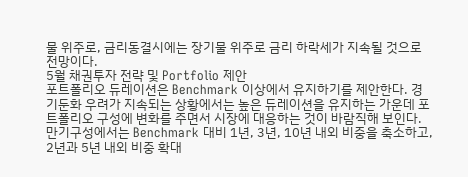물 위주로, 금리동결시에는 장기물 위주로 금리 하락세가 지속될 것으로 전망이다.
5월 채권투자 전략 및 Portfolio 제안
포트폴리오 듀레이션은 Benchmark 이상에서 유지하기를 제안한다. 경기둔화 우려가 지속되는 상황에서는 높은 듀레이션을 유지하는 가운데 포트폴리오 구성에 변화를 주면서 시장에 대응하는 것이 바람직해 보인다. 만기구성에서는 Benchmark 대비 1년, 3년, 10년 내외 비중을 축소하고, 2년과 5년 내외 비중 확대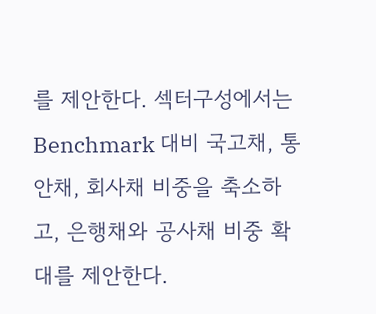를 제안한다. 섹터구성에서는 Benchmark 대비 국고채, 통안채, 회사채 비중을 축소하고, 은행채와 공사채 비중 확대를 제안한다.